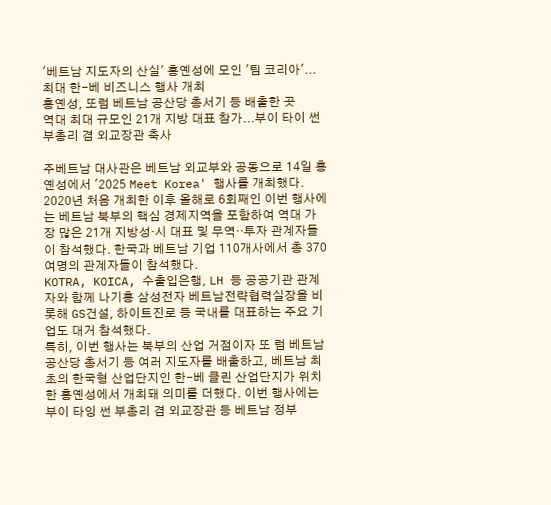'베트남 지도자의 산실' 흥옌성에 모인 '팀 코리아'...최대 한-베 비즈니스 행사 개최
흥옌성, 또럼 베트남 공산당 총서기 등 배출한 곳
역대 최대 규모인 21개 지방 대표 참가...부이 타이 썬 부총리 겸 외교장관 축사

주베트남 대사관은 베트남 외교부와 공동으로 14일 흥옌성에서 '2025 Meet Korea' 행사를 개최했다. 2020년 처음 개최한 이후 올해로 6회째인 이번 행사에는 베트남 북부의 핵심 경제지역을 포함하여 역대 가장 많은 21개 지방성·시 대표 및 무역··투자 관계자들이 참석했다. 한국과 베트남 기업 110개사에서 총 370여명의 관계자들이 참석했다.
KOTRA, KOICA, 수출입은행, LH 등 공공기관 관계자와 함께 나기홍 삼성전자 베트남전략협력실장을 비롯해 GS건설, 하이트진로 등 국내를 대표하는 주요 기업도 대거 참석했다.
특히, 이번 행사는 북부의 산업 거점이자 또 럼 베트남 공산당 총서기 등 여러 지도자를 배출하고, 베트남 최초의 한국형 산업단지인 한-베 클린 산업단지가 위치한 흥옌성에서 개최돼 의미를 더했다. 이번 행사에는 부이 타잉 썬 부총리 겸 외교장관 등 베트남 정부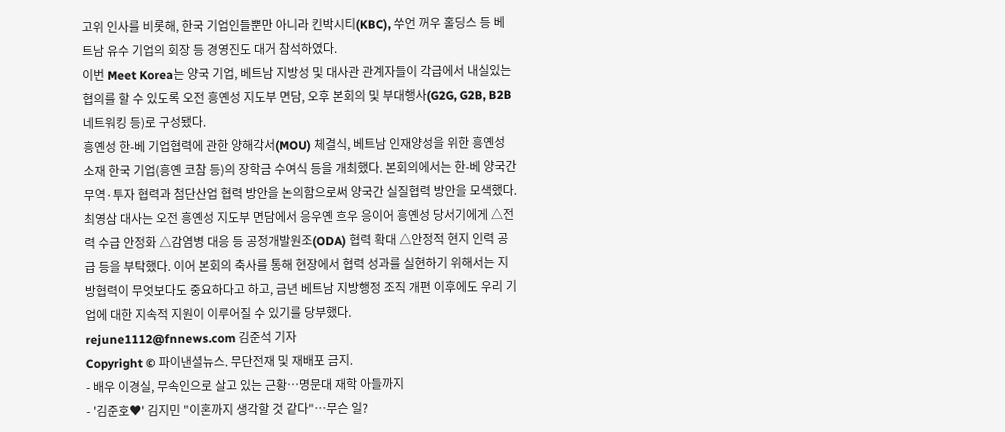고위 인사를 비롯해, 한국 기업인들뿐만 아니라 킨박시티(KBC), 쑤언 꺼우 홀딩스 등 베트남 유수 기업의 회장 등 경영진도 대거 참석하였다.
이번 Meet Korea는 양국 기업, 베트남 지방성 및 대사관 관계자들이 각급에서 내실있는 협의를 할 수 있도록 오전 흥옌성 지도부 면담, 오후 본회의 및 부대행사(G2G, G2B, B2B 네트워킹 등)로 구성됐다.
흥옌성 한-베 기업협력에 관한 양해각서(MOU) 체결식, 베트남 인재양성을 위한 흥옌성 소재 한국 기업(흥옌 코참 등)의 장학금 수여식 등을 개최했다. 본회의에서는 한-베 양국간 무역·투자 협력과 첨단산업 협력 방안을 논의함으로써 양국간 실질협력 방안을 모색했다.
최영삼 대사는 오전 흥옌성 지도부 면담에서 응우옌 흐우 응이어 흥옌성 당서기에게 △전력 수급 안정화 △감염병 대응 등 공정개발원조(ODA) 협력 확대 △안정적 현지 인력 공급 등을 부탁했다. 이어 본회의 축사를 통해 현장에서 협력 성과를 실현하기 위해서는 지방협력이 무엇보다도 중요하다고 하고, 금년 베트남 지방행정 조직 개편 이후에도 우리 기업에 대한 지속적 지원이 이루어질 수 있기를 당부했다.
rejune1112@fnnews.com 김준석 기자
Copyright © 파이낸셜뉴스. 무단전재 및 재배포 금지.
- 배우 이경실, 무속인으로 살고 있는 근황…명문대 재학 아들까지
- '김준호♥' 김지민 "이혼까지 생각할 것 같다"…무슨 일?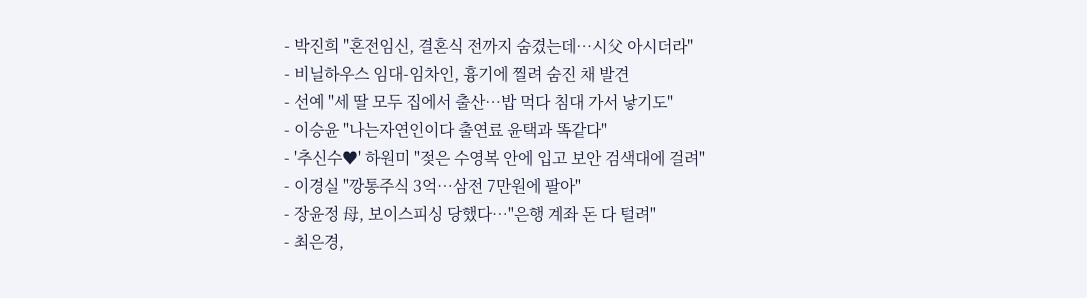- 박진희 "혼전임신, 결혼식 전까지 숨겼는데…시父 아시더라"
- 비닐하우스 임대-임차인, 흉기에 찔려 숨진 채 발견
- 선예 "세 딸 모두 집에서 출산…밥 먹다 침대 가서 낳기도"
- 이승윤 "나는자연인이다 출연료 윤택과 똑같다"
- '추신수♥' 하원미 "젖은 수영복 안에 입고 보안 검색대에 걸려"
- 이경실 "깡통주식 3억…삼전 7만원에 팔아"
- 장윤정 母, 보이스피싱 당했다…"은행 계좌 돈 다 털려"
- 최은경,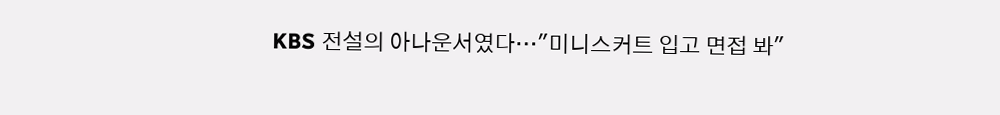KBS 전설의 아나운서였다…"미니스커트 입고 면접 봐"